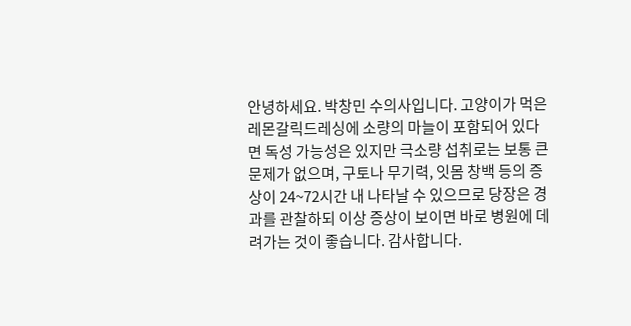안녕하세요. 박창민 수의사입니다. 고양이가 먹은 레몬갈릭드레싱에 소량의 마늘이 포함되어 있다면 독성 가능성은 있지만 극소량 섭취로는 보통 큰 문제가 없으며, 구토나 무기력, 잇몸 창백 등의 증상이 24~72시간 내 나타날 수 있으므로 당장은 경과를 관찰하되 이상 증상이 보이면 바로 병원에 데려가는 것이 좋습니다. 감사합니다.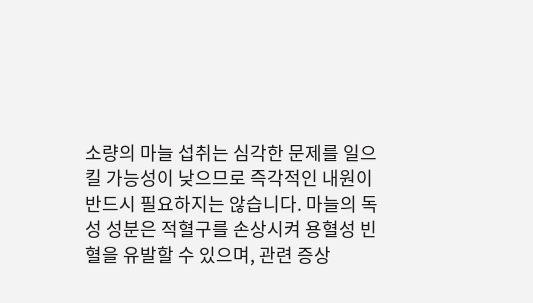소량의 마늘 섭취는 심각한 문제를 일으킬 가능성이 낮으므로 즉각적인 내원이 반드시 필요하지는 않습니다. 마늘의 독성 성분은 적혈구를 손상시켜 용혈성 빈혈을 유발할 수 있으며, 관련 증상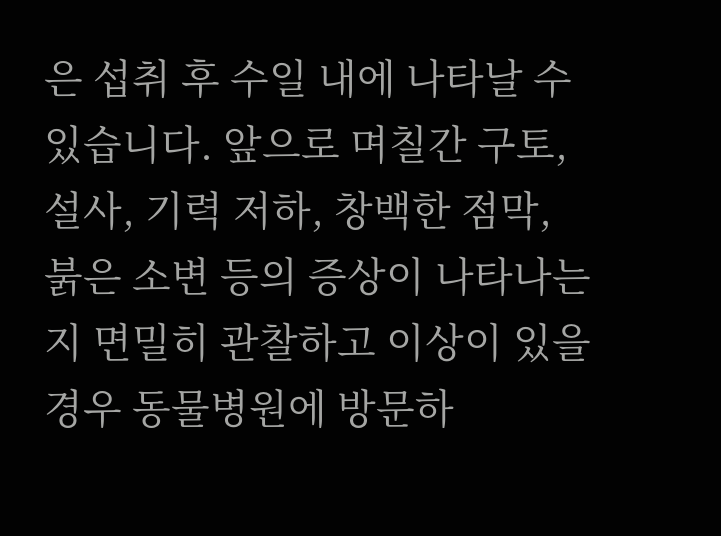은 섭취 후 수일 내에 나타날 수 있습니다. 앞으로 며칠간 구토, 설사, 기력 저하, 창백한 점막, 붉은 소변 등의 증상이 나타나는지 면밀히 관찰하고 이상이 있을 경우 동물병원에 방문하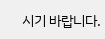시기 바랍니다.